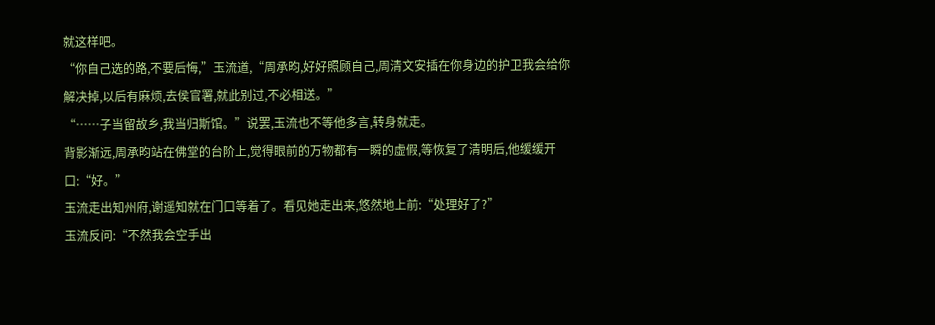就这样吧。
“你自己选的路,不要后悔,”玉流道,“周承昀,好好照顾自己,周清文安插在你身边的护卫我会给你解决掉,以后有麻烦,去侯官署,就此别过,不必相送。”
“……子当留故乡,我当归斯馆。”说罢,玉流也不等他多言,转身就走。
背影渐远,周承昀站在佛堂的台阶上,觉得眼前的万物都有一瞬的虚假,等恢复了清明后,他缓缓开口:“好。”
玉流走出知州府,谢遥知就在门口等着了。看见她走出来,悠然地上前:“处理好了?”
玉流反问:“不然我会空手出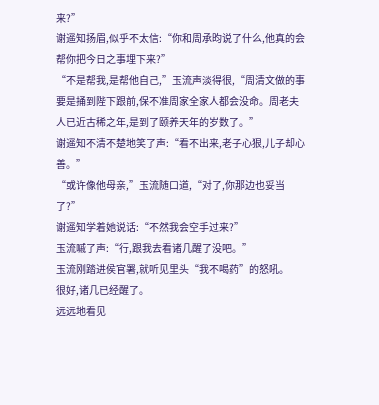来?”
谢遥知扬眉,似乎不太信:“你和周承昀说了什么,他真的会帮你把今日之事埋下来?”
“不是帮我,是帮他自己,”玉流声淡得很,“周清文做的事要是捅到陛下跟前,保不准周家全家人都会没命。周老夫人已近古稀之年,是到了颐养天年的岁数了。”
谢遥知不清不楚地笑了声:“看不出来,老子心狠,儿子却心善。”
“或许像他母亲,”玉流随口道,“对了,你那边也妥当了?”
谢遥知学着她说话:“不然我会空手过来?”
玉流嘁了声:“行,跟我去看诸几醒了没吧。”
玉流刚踏进侯官署,就听见里头“我不喝药”的怒吼。
很好,诸几已经醒了。
远远地看见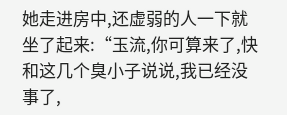她走进房中,还虚弱的人一下就坐了起来:“玉流,你可算来了,快和这几个臭小子说说,我已经没事了,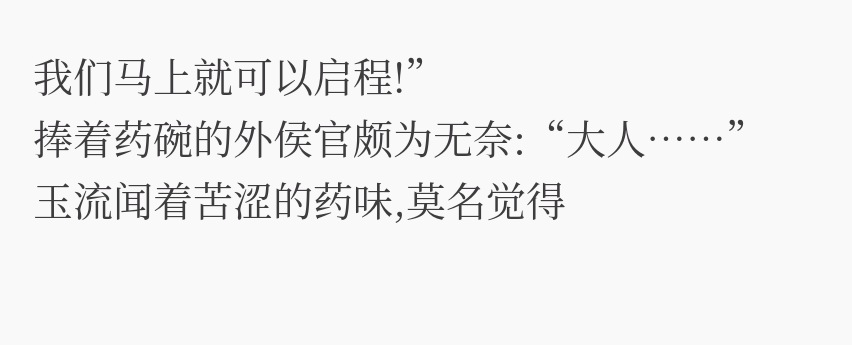我们马上就可以启程!”
捧着药碗的外侯官颇为无奈:“大人……”
玉流闻着苦涩的药味,莫名觉得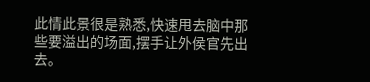此情此景很是熟悉,快速甩去脑中那些要溢出的场面,摆手让外侯官先出去。